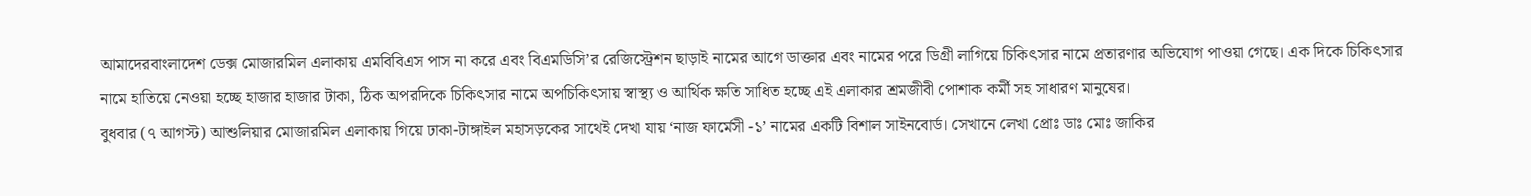আমাদেরবাংলাদেশ ডেক্স মোজারমিল এলাকায় এমবিবিএস পাস না করে এবং বিএমডিসি’র রেজিস্ট্রেশন ছাড়াই নামের আগে ডাক্তার এবং নামের পরে ডিগ্রী লাগিয়ে চিকিৎসার নামে প্রতারণার অভিযোগ পাওয়া গেছে। এক দিকে চিকিৎসার নামে হাতিয়ে নেওয়া হচ্ছে হাজার হাজার টাকা, ঠিক অপরদিকে চিকিৎসার নামে অপচিকিৎসায় স্বাস্থ্য ও আর্থিক ক্ষতি সাধিত হচ্ছে এই এলাকার শ্রমজীবী পোশাক কর্মী সহ সাধারণ মানুষের।
বুধবার (৭ আগস্ট) আশুলিয়ার মোজারমিল এলাকায় গিয়ে ঢাকা-টাঙ্গাইল মহাসড়কের সাথেই দেখা যায় ‘নাজ ফার্মেসী -১’ নামের একটি বিশাল সাইনবোর্ড। সেখানে লেখা প্রোঃ ডাঃ মোঃ জাকির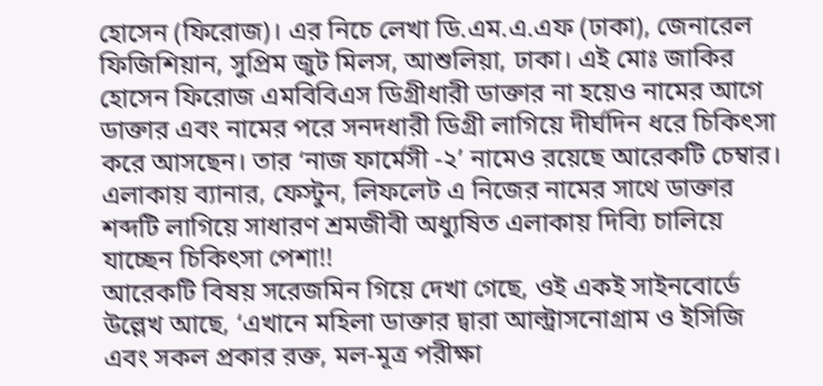হোসেন (ফিরোজ)। এর নিচে লেখা ডি.এম.এ.এফ (ঢাকা), জেনারেল ফিজিশিয়ান, সুপ্রিম জুট মিলস, আশুলিয়া, ঢাকা। এই মোঃ জাকির হোসেন ফিরোজ এমবিবিএস ডিগ্রীধারী ডাক্তার না হয়েও নামের আগে ডাক্তার এবং নামের পরে সনদধারী ডিগ্রী লাগিয়ে দীর্ঘদিন ধরে চিকিৎসা করে আসছেন। তার ‘নাজ ফার্মেসী -২’ নামেও রয়েছে আরেকটি চেম্বার। এলাকায় ব্যানার, ফেস্টুন, লিফলেট এ নিজের নামের সাথে ডাক্তার শব্দটি লাগিয়ে সাধারণ শ্রমজীবী অধ্যুষিত এলাকায় দিব্যি চালিয়ে যাচ্ছেন চিকিৎসা পেশা!!
আরেকটি বিষয় সরেজমিন গিয়ে দেখা গেছে, ওই একই সাইনবোর্ডে উল্লেখ আছে, ‘এখানে মহিলা ডাক্তার দ্বারা আল্ট্রাসনোগ্রাম ও ইসিজি এবং সকল প্রকার রক্ত, মল-মূত্র পরীক্ষা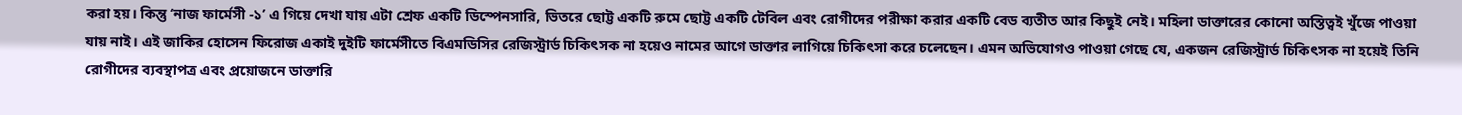করা হয়। কিন্তু ‘নাজ ফার্মেসী -১’ এ গিয়ে দেখা যায় এটা শ্রেফ একটি ডিস্পেনসারি, ভিতরে ছোট্ট একটি রুমে ছোট্ট একটি টেবিল এবং রোগীদের পরীক্ষা করার একটি বেড ব্যতীত আর কিছুই নেই। মহিলা ডাক্তারের কোনো অস্তিত্বই খুঁজে পাওয়া যায় নাই। এই জাকির হোসেন ফিরোজ একাই দুইটি ফার্মেসীতে বিএমডিসির রেজিস্ট্রার্ড চিকিৎসক না হয়েও নামের আগে ডাক্তার লাগিয়ে চিকিৎসা করে চলেছেন। এমন অভিযোগও পাওয়া গেছে যে, একজন রেজিস্ট্রার্ড চিকিৎসক না হয়েই তিনি রোগীদের ব্যবস্থাপত্র এবং প্রয়োজনে ডাক্তারি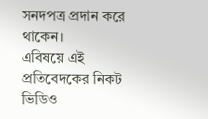সনদপত্র প্রদান করে থাকেন।
এবিষয়ে এই প্রতিবেদকের নিকট ভিডিও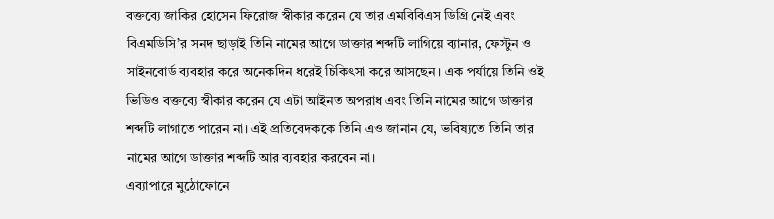বক্তব্যে জাকির হোসেন ফিরোজ স্বীকার করেন যে তার এমবিবিএস ডিগ্রি নেই এবং বিএমডিসি’র সনদ ছাড়াই তিনি নামের আগে ডাক্তার শব্দটি লাগিয়ে ব্যানার, ফেস্টুন ও সাইনবোর্ড ব্যবহার করে অনেকদিন ধরেই চিকিৎসা করে আসছেন। এক পর্যায়ে তিনি ওই ভিডিও বক্তব্যে স্বীকার করেন যে এটা আইনত অপরাধ এবং তিনি নামের আগে ডাক্তার শব্দটি লাগাতে পারেন না। এই প্রতিবেদককে তিনি এও জানান যে, ভবিষ্যতে তিনি তার নামের আগে ডাক্তার শব্দটি আর ব্যবহার করবেন না।
এব্যাপারে মুঠোফোনে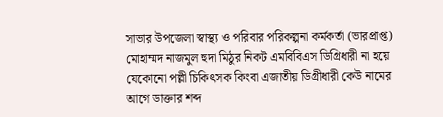সাভার উপজেলা স্বাস্থ্য ও পরিবার পরিকল্পনা কর্মকর্তা (ভারপ্রাপ্ত) মোহাম্মদ নাজমুল হুদা মিঠুর নিকট এমবিবিএস ডিগ্রিধারী না হয়ে যেকোনো পল্লী চিকিৎসক কিংবা এজাতীয় ডিগ্রীধারী কেউ নামের আগে ডাক্তার শব্দ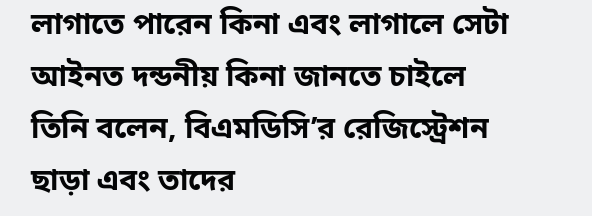লাগাতে পারেন কিনা এবং লাগালে সেটা আইনত দন্ডনীয় কিনা জানতে চাইলে তিনি বলেন, বিএমডিসি’র রেজিস্ট্রেশন ছাড়া এবং তাদের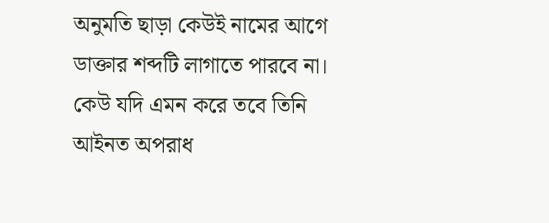অনুমতি ছাড়া কেউই নামের আগে ডাক্তার শব্দটি লাগাতে পারবে না। কেউ যদি এমন করে তবে তিনি আইনত অপরাধ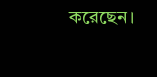করেছেন।